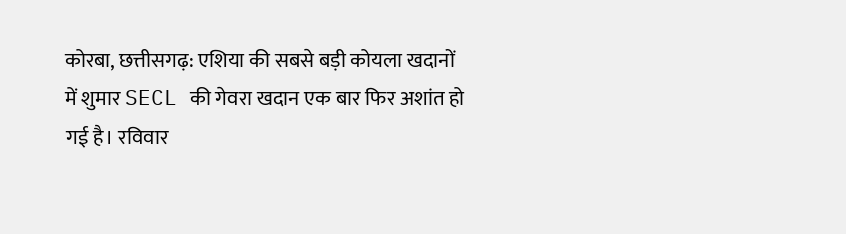कोरबा, छत्तीसगढ़: एशिया की सबसे बड़ी कोयला खदानों में शुमार SECL की गेवरा खदान एक बार फिर अशांत हो गई है। रविवार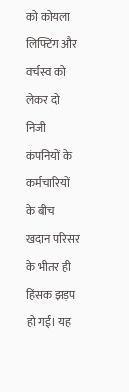को कोयला लिफ्टिंग और वर्चस्व को लेकर दो निजी कंपनियों के कर्मचारियों के बीच खदान परिसर के भीतर ही हिंसक झड़प हो गई। यह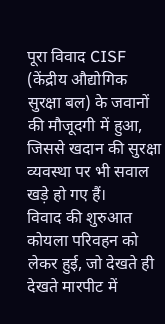पूरा विवाद CISF (केंद्रीय औद्योगिक सुरक्षा बल) के जवानों की मौजूदगी में हुआ, जिससे खदान की सुरक्षा व्यवस्था पर भी सवाल खड़े हो गए हैं।
विवाद की शुरुआत कोयला परिवहन को लेकर हुई, जो देखते ही देखते मारपीट में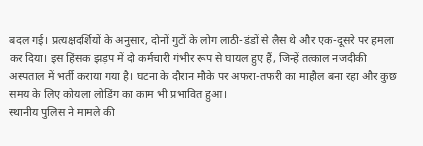बदल गई। प्रत्यक्षदर्शियों के अनुसार, दोनों गुटों के लोग लाठी-डंडों से लैस थे और एक-दूसरे पर हमला कर दिया। इस हिंसक झड़प में दो कर्मचारी गंभीर रूप से घायल हुए हैं, जिन्हें तत्काल नजदीकी अस्पताल में भर्ती कराया गया है। घटना के दौरान मौके पर अफरा-तफरी का माहौल बना रहा और कुछ समय के लिए कोयला लोडिंग का काम भी प्रभावित हुआ।
स्थानीय पुलिस ने मामले की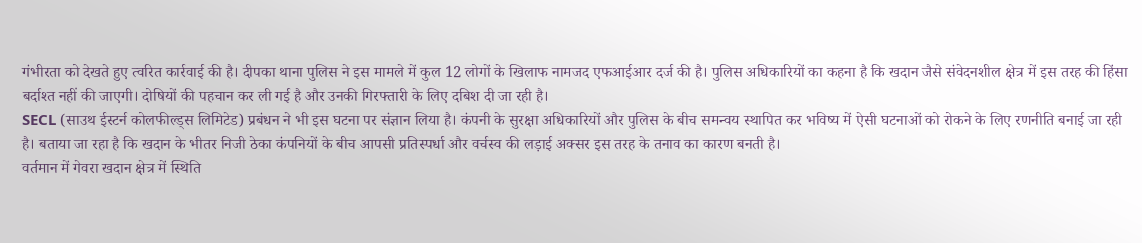गंभीरता को देखते हुए त्वरित कार्रवाई की है। दीपका थाना पुलिस ने इस मामले में कुल 12 लोगों के खिलाफ नामजद एफआईआर दर्ज की है। पुलिस अधिकारियों का कहना है कि खदान जैसे संवेदनशील क्षेत्र में इस तरह की हिंसा बर्दाश्त नहीं की जाएगी। दोषियों की पहचान कर ली गई है और उनकी गिरफ्तारी के लिए दबिश दी जा रही है।
SECL (साउथ ईस्टर्न कोलफील्ड्स लिमिटेड) प्रबंधन ने भी इस घटना पर संज्ञान लिया है। कंपनी के सुरक्षा अधिकारियों और पुलिस के बीच समन्वय स्थापित कर भविष्य में ऐसी घटनाओं को रोकने के लिए रणनीति बनाई जा रही है। बताया जा रहा है कि खदान के भीतर निजी ठेका कंपनियों के बीच आपसी प्रतिस्पर्धा और वर्चस्व की लड़ाई अक्सर इस तरह के तनाव का कारण बनती है।
वर्तमान में गेवरा खदान क्षेत्र में स्थिति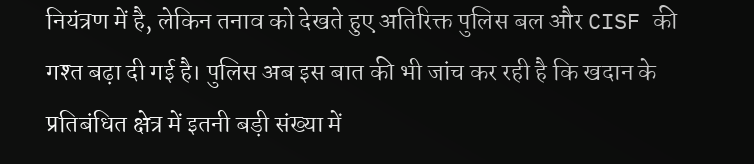नियंत्रण में है, लेकिन तनाव को देखते हुए अतिरिक्त पुलिस बल और CISF की गश्त बढ़ा दी गई है। पुलिस अब इस बात की भी जांच कर रही है कि खदान के प्रतिबंधित क्षेत्र में इतनी बड़ी संख्या में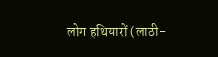लोग हथियारों (लाठी-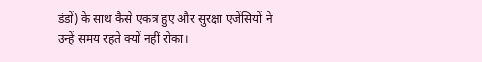डंडों) के साथ कैसे एकत्र हुए और सुरक्षा एजेंसियों ने उन्हें समय रहते क्यों नहीं रोका।